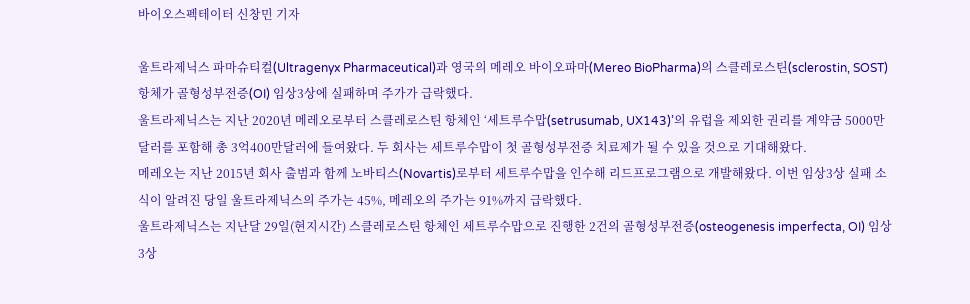바이오스펙테이터 신창민 기자

울트라제닉스 파마슈티컬(Ultragenyx Pharmaceutical)과 영국의 메레오 바이오파마(Mereo BioPharma)의 스클레로스틴(sclerostin, SOST) 항체가 골형성부전증(OI) 임상3상에 실패하며 주가가 급락했다.
울트라제닉스는 지난 2020년 메레오로부터 스클레로스틴 항체인 ‘세트루수맙(setrusumab, UX143)’의 유럽을 제외한 권리를 계약금 5000만달러를 포함해 총 3억400만달러에 들여왔다. 두 회사는 세트루수맙이 첫 골형성부전증 치료제가 될 수 있을 것으로 기대해왔다.
메레오는 지난 2015년 회사 출범과 함께 노바티스(Novartis)로부터 세트루수맙을 인수해 리드프로그램으로 개발해왔다. 이번 임상3상 실패 소식이 알려진 당일 울트라제닉스의 주가는 45%, 메레오의 주가는 91%까지 급락했다.
울트라제닉스는 지난달 29일(현지시간) 스클레로스틴 항체인 세트루수맙으로 진행한 2건의 골형성부전증(osteogenesis imperfecta, OI) 임상3상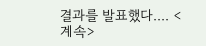결과를 발표했다.... <계속>